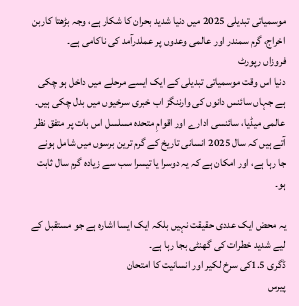موسمیاتی تبدیلی 2025 میں دنیا شدید بحران کا شکار ہے، وجہ بڑھتا کاربن اخراج، گرم سمندر اور عالمی وعدوں پر عملدرآمد کی ناکامی ہے۔
فروزاں رپورٹ
دنیا اس وقت موسمیاتی تبدیلی کے ایک ایسے مرحلے میں داخل ہو چکی ہے جہاں سائنس دانوں کی وارننگز اب خبری سرخیوں میں بدل چکی ہیں۔
عالمی میڈیا، سائنسی ادارے اور اقوامِ متحدہ مسلسل اس بات پر متفق نظر آتے ہیں کہ سال 2025 انسانی تاریخ کے گرم ترین برسوں میں شامل ہونے جا رہا ہے، اور امکان ہے کہ یہ دوسرا یا تیسرا سب سے زیادہ گرم سال ثابت ہو۔

یہ محض ایک عددی حقیقت نہیں بلکہ ایک ایسا اشارہ ہے جو مستقبل کے لیے شدید خطرات کی گھنٹی بجا رہا ہے۔
ڈگری 1.5کی سرخ لکیر اور انسانیت کا امتحان
پیرس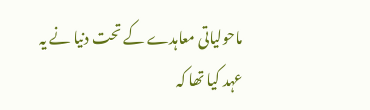ماحولیاتی معاہدے کے تحت دنیا نے یہ عہد کیا تھا کہ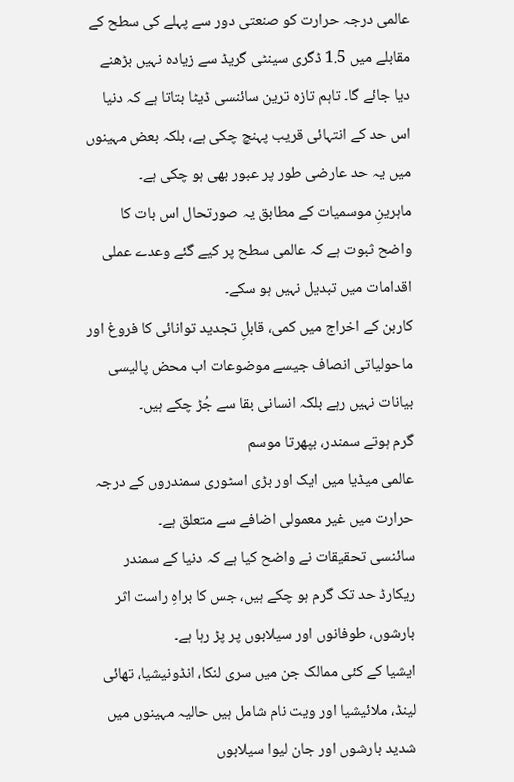عالمی درجہ حرارت کو صنعتی دور سے پہلے کی سطح کے مقابلے میں 1.5 ڈگری سینٹی گریڈ سے زیادہ نہیں بڑھنے دیا جائے گا۔ تاہم تازہ ترین سائنسی ڈیٹا بتاتا ہے کہ دنیا اس حد کے انتہائی قریب پہنچ چکی ہے، بلکہ بعض مہینوں میں یہ حد عارضی طور پر عبور بھی ہو چکی ہے۔
ماہرینِ موسمیات کے مطابق یہ صورتحال اس بات کا واضح ثبوت ہے کہ عالمی سطح پر کیے گئے وعدے عملی اقدامات میں تبدیل نہیں ہو سکے۔
کاربن کے اخراج میں کمی، قابلِ تجدید توانائی کا فروغ اور ماحولیاتی انصاف جیسے موضوعات اب محض پالیسی بیانات نہیں رہے بلکہ انسانی بقا سے جُڑ چکے ہیں۔
گرم ہوتے سمندر، بپھرتا موسم
عالمی میڈیا میں ایک اور بڑی اسٹوری سمندروں کے درجہ حرارت میں غیر معمولی اضافے سے متعلق ہے۔
سائنسی تحقیقات نے واضح کیا ہے کہ دنیا کے سمندر ریکارڈ حد تک گرم ہو چکے ہیں، جس کا براہِ راست اثر بارشوں، طوفانوں اور سیلابوں پر پڑ رہا ہے۔
ایشیا کے کئی ممالک جن میں سری لنکا، انڈونیشیا، تھائی لینڈ، ملائیشیا اور ویت نام شامل ہیں حالیہ مہینوں میں شدید بارشوں اور جان لیوا سیلابوں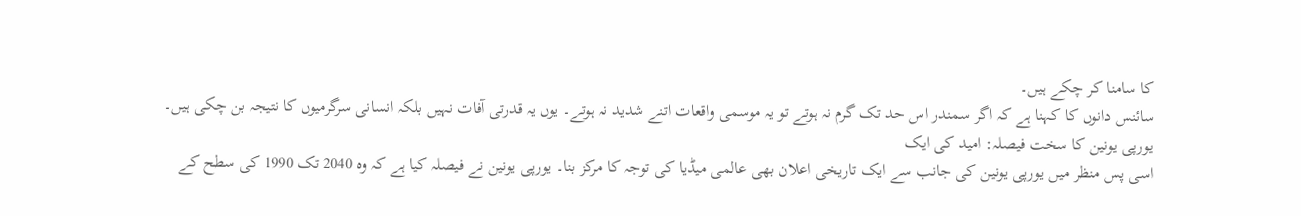کا سامنا کر چکے ہیں۔
سائنس دانوں کا کہنا ہے کہ اگر سمندر اس حد تک گرم نہ ہوتے تو یہ موسمی واقعات اتنے شدید نہ ہوتے۔ یوں یہ قدرتی آفات نہیں بلکہ انسانی سرگرمیوں کا نتیجہ بن چکی ہیں۔
یورپی یونین کا سخت فیصلہ: امید کی ایک
اسی پس منظر میں یورپی یونین کی جانب سے ایک تاریخی اعلان بھی عالمی میڈیا کی توجہ کا مرکز بنا۔ یورپی یونین نے فیصلہ کیا ہے کہ وہ 2040 تک 1990 کی سطح کے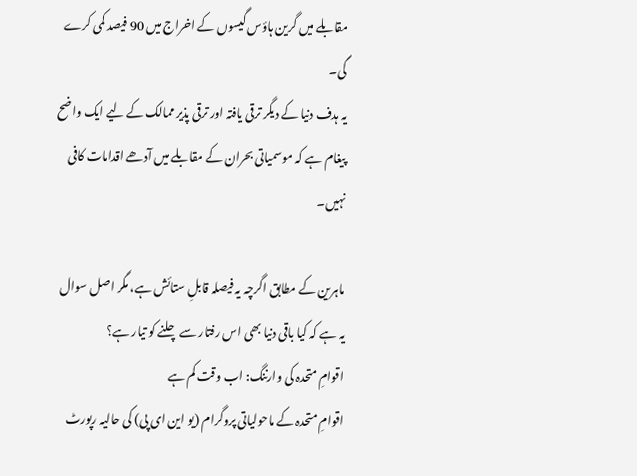مقابلے میں گرین ہاؤس گیسوں کے اخراج میں 90 فیصد کمی کرے گی۔
یہ ہدف دنیا کے دیگر ترقی یافتہ اور ترقی پذیر ممالک کے لیے ایک واضح پیغام ہے کہ موسمیاتی بحران کے مقابلے میں آدھے اقدامات کافی نہیں۔

ماہرین کے مطابق اگرچہ یہ فیصلہ قابلِ ستائش ہے، مگر اصل سوال یہ ہے کہ کیا باقی دنیا بھی اس رفتار سے چلنے کو تیار ہے؟
اقوامِ متحدہ کی وارننگ: اب وقت کم ہے
اقوامِ متحدہ کے ماحولیاتی پروگرام (یو این ای پی) کی حالیہ رپورٹ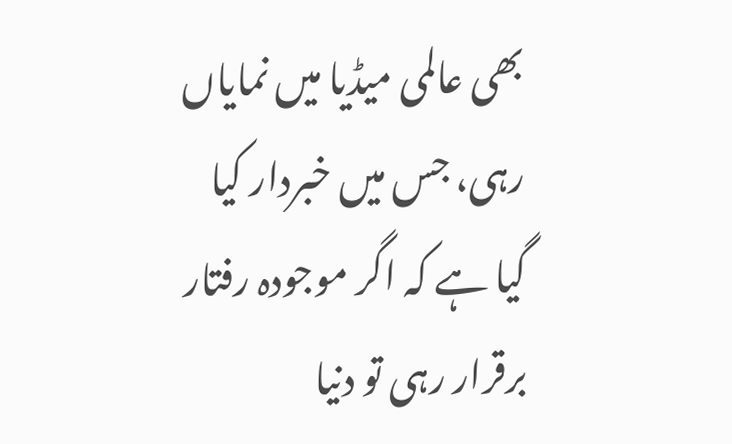بھی عالمی میڈیا میں نمایاں رہی، جس میں خبردار کیا گیا ہے کہ اگر موجودہ رفتار برقرار رہی تو دنیا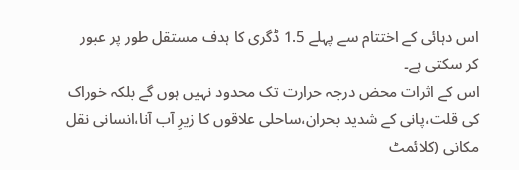اس دہائی کے اختتام سے پہلے 1.5 ڈگری کا ہدف مستقل طور پر عبور کر سکتی ہے۔
اس کے اثرات محض درجہ حرارت تک محدود نہیں ہوں گے بلکہ خوراک کی قلت،پانی کے شدید بحران،ساحلی علاقوں کا زیرِ آب آنا،انسانی نقل مکانی (کلائمٹ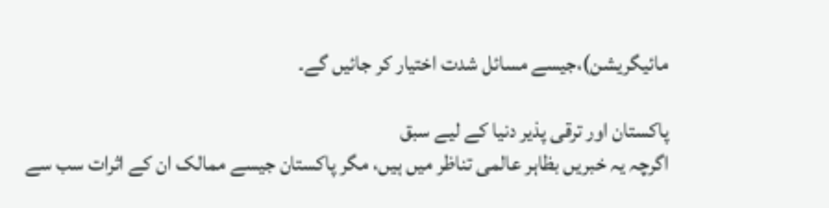مائیگریشن)،جیسے مسائل شدت اختیار کر جائیں گے۔

پاکستان اور ترقی پذیر دنیا کے لیے سبق
اگرچہ یہ خبریں بظاہر عالمی تناظر میں ہیں، مگر پاکستان جیسے ممالک ان کے اثرات سب سے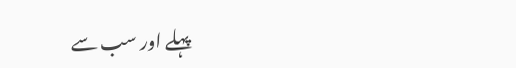پہلے اور سب سے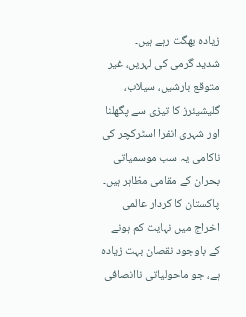زیادہ بھگت رہے ہیں۔
شدید گرمی کی لہریں، غیر متوقع بارشیں، سیلاب، گلیشیئرز کا تیزی سے پگھلنا اور شہری انفرا اسٹرکچر کی ناکامی یہ سب موسمیاتی بحران کے مقامی مظاہر ہیں۔
پاکستان کا کردار عالمی اخراج میں نہایت کم ہونے کے باوجود نقصان بہت زیادہ ہے، جو ماحولیاتی ناانصافی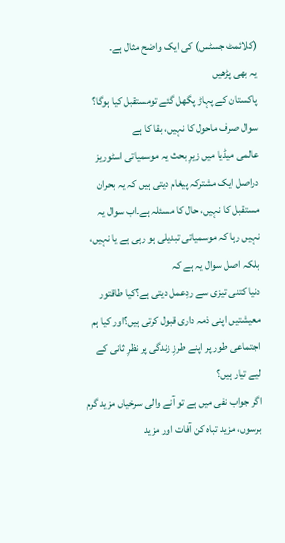(کلائمٹ جسٹس) کی ایک واضح مثال ہے۔
یہ بھی پڑھیں
پاکستان کے پہاڑ پگھل گئے تومستقبل کیا ہوگا؟
سوال صرف ماحول کا نہیں، بقا کا ہے
عالمی میڈیا میں زیرِ بحث یہ موسمیاتی اسٹوریز دراصل ایک مشترکہ پیغام دیتی ہیں کہ یہ بحران مستقبل کا نہیں، حال کا مسئلہ ہے۔اب سوال یہ نہیں رہا کہ موسمیاتی تبدیلی ہو رہی ہے یا نہیں، بلکہ اصل سوال یہ ہے کہ
دنیا کتنی تیزی سے ردِعمل دیتی ہے؟کیا طاقتور معیشتیں اپنی ذمہ داری قبول کرتی ہیں؟اور کیا ہم اجتماعی طور پر اپنے طرزِ زندگی پر نظرِ ثانی کے لیے تیار ہیں؟
اگر جواب نفی میں ہے تو آنے والی سرخیاں مزید گرم برسوں، مزید تباہ کن آفات اور مزید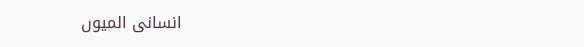انسانی المیوں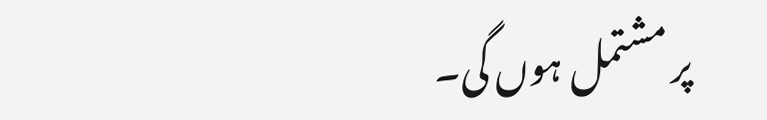پر مشتمل ہوں گی۔